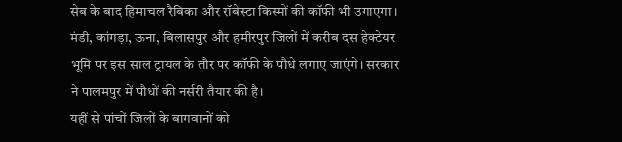सेब के बाद हिमाचल रैबिका और रॉबेस्टा किस्मों की कॉफी भी उगाएगा। मंडी, कांगड़ा, ऊना, बिलासपुर और हमीरपुर जिलों में करीब दस हेक्टेयर भूमि पर इस साल ट्रायल के तौर पर कॉफी के पौधे लगाए जाएंगे। सरकार ने पालमपुर में पौधों की नर्सरी तैयार की है।
यहीं से पांचों जिलों के बागवानों को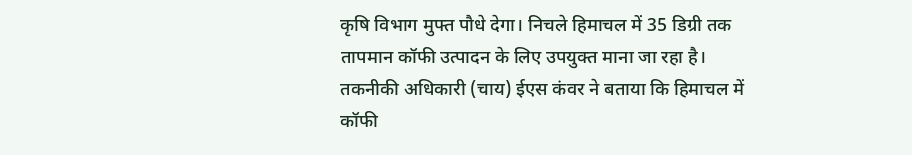कृषि विभाग मुफ्त पौधे देगा। निचले हिमाचल में 35 डिग्री तक तापमान कॉफी उत्पादन के लिए उपयुक्त माना जा रहा है। तकनीकी अधिकारी (चाय) ईएस कंवर ने बताया कि हिमाचल में कॉफी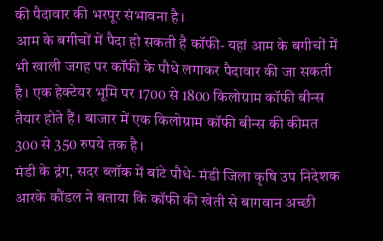की पैदावार की भरपूर संभावना है।
आम के बगीचों में पैदा हो सकती है कॉफी- यहां आम के बगीचों में भी खाली जगह पर कॉफी के पौधे लगाकर पैदावार की जा सकती है। एक हेक्टेयर भूमि पर 1700 से 1800 किलोग्राम कॉफी बीन्स तैयार होते हैं। बाजार में एक किलोग्राम कॉफी बीन्स की कीमत 300 से 350 रुपये तक है।
मंडी के द्रंग, सदर ब्लॉक में बांटे पौधे- मंडी जिला कृषि उप निदेशक आरके कौंडल ने बताया कि कॉफी की खेती से बागवान अच्छी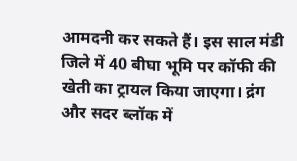आमदनी कर सकते हैं। इस साल मंडी जिले में 40 बीघा भूमि पर कॉफी की खेती का ट्रायल किया जाएगा। द्रंग और सदर ब्लॉक में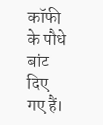कॉफी के पौधे बांट दिए गए हैं।